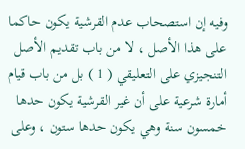وفيه إن استصحاب عدم القرشية يكون حاكما على هذا الأصل ، لا من باب تقديم الأصل التنجيزي على التعليقي ( 1 ) بل من باب قيام أمارة شرعية على أن غير القرشية يكون حدها خمسون سنة وهي يكون حدها ستون ، وعلى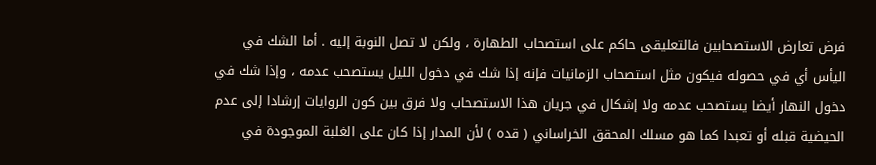فرض تعارض الاستصحابين فالتعليقى حاكم على استصحاب الطهارة ، ولكن لا تصل النوبة إليه . أما الشك في اليأس أي في حصوله فيكون مثل استصحاب الزمانيات فإنه إذا شك في دخول الليل يستصحب عدمه ، وإذا شك في دخول النهار أيضا يستصحب عدمه ولا إشكال في جريان هذا الاستصحاب ولا فرق بين كون الروايات إرشادا إلى عدم الحيضية قبله أو تعبدا كما هو مسلك المحقق الخراساني ( قده ) لأن المدار إذا كان على الغلبة الموجودة في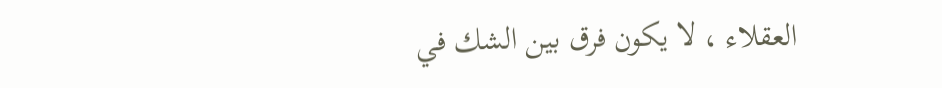العقلاء ، لا يكون فرق بين الشك في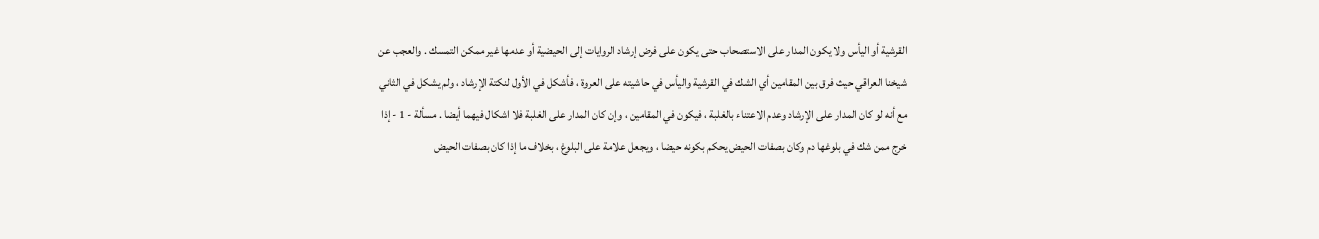القرشية أو اليأس ولا يكون المدار على الاستصحاب حتى يكون على فرض إرشاد الروايات إلى الحيضية أو عدمها غير ممكن التمسك . والعجب عن شيخنا العراقي حيث فرق بين المقامين أي الشك في القرشية واليأس في حاشيته على العروة ، فأشكل في الأول لنكتة الإرشاد ، ولم يشكل في الثاني مع أنه لو كان المدار على الإرشاد وعدم الاعتناء بالغلبة ، فيكون في المقامين ، وإن كان المدار على الغلبة فلا اشكال فيهما أيضا . مسألة - 1 - إذا خرج ممن شك في بلوغها دم وكان بصفات الحيض يحكم بكونه حيضا ، ويجعل علامة على البلوغ ، بخلاف ما إذا كان بصفات الحيض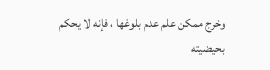وخرج ممكن علم عدم بلوغها ، فإنه لا يحكم بحيضيته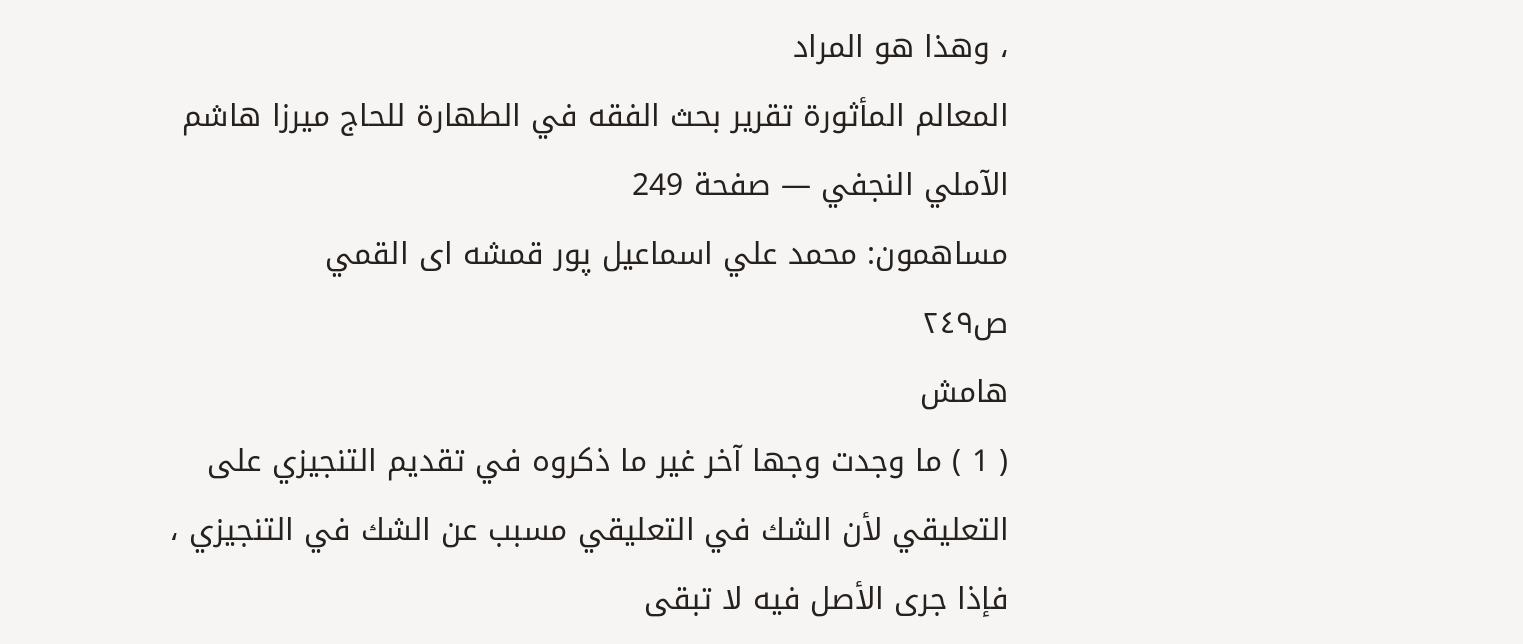، وهذا هو المراد
المعالم المأثورة تقرير بحث الفقه في الطهارة للحاج ميرزا هاشم الآملي النجفي — صفحة 249
مساهمون: محمد علي اسماعيل پور قمشه اى القمي
ص٢٤٩
هامش
( 1 ) ما وجدت وجها آخر غير ما ذكروه في تقديم التنجيزي على التعليقي لأن الشك في التعليقي مسبب عن الشك في التنجيزي ، فإذا جرى الأصل فيه لا تبقى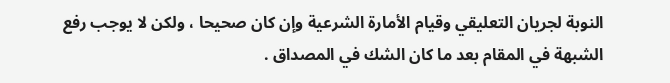النوبة لجريان التعليقي وقيام الأمارة الشرعية وإن كان صحيحا ، ولكن لا يوجب رفع الشبهة في المقام بعد ما كان الشك في المصداق .